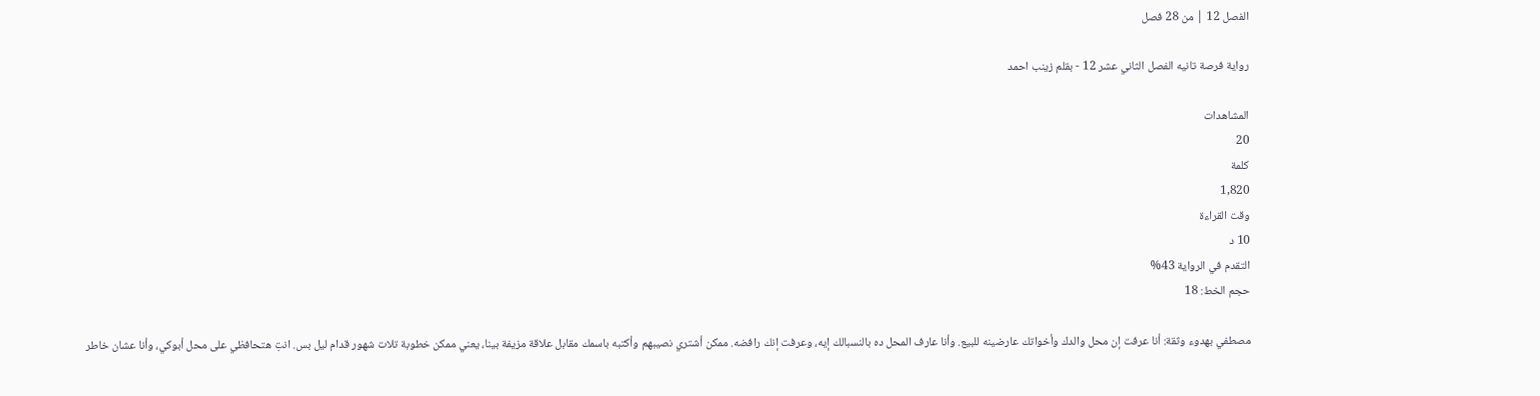الفصل 12 | من 28 فصل

رواية فرصة تانيه الفصل الثاني عشر 12 - بقلم زينب احمد

المشاهدات
20
كلمة
1,820
وقت القراءة
10 د
التقدم في الرواية 43%
حجم الخط: 18

مصطفي بهدوء وثقة: أنا عرفت إن محل والدك وأخواتك عارضينه للبيع. وأنا عارف المحل ده بالنسبالك إيه، وعرفت إنك رافضه. ممكن أشتري نصيبهم وأكتبه باسمك مقابل علاقة مزيفة بينا، يعني ممكن خطوبة تلات شهور قدام ليل بس. انتِ هتحافظي على محل أبوكي، وأنا عشان خاطر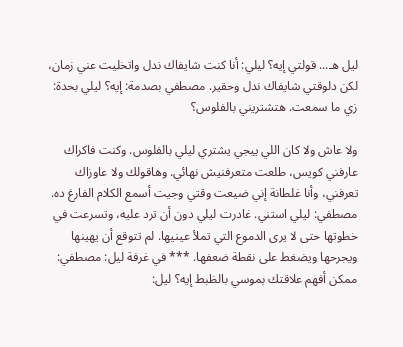ليل هـ... قولتي إيه؟ ليلي: أنا كنت شايفاك ندل واتخليت عني زمان، لكن دلوقتي شايفاك ندل وحقير. مصطفي بصدمة: إيه؟ ليلي بحدة: زي ما سمعت. هتشتريني بالفلوس؟

ولا عاش ولا كان اللي ييجي يشتري ليلي بالفلوس. وكنت فاكراك عارفني كويس، طلعت متعرفنيش نهائي. وهاقولك ولا عاوزاك تعرفني، وأنا غلطانة إني ضيعت وقتي وجيت أسمع الكلام الفارغ ده. مصطفي: ليلي استني. غادرت ليلي دون أن ترد عليه، وتسرعت في خطوتها حتى لا يرى الدموع التي تملأ عينيها. لم تتوقع أن يهينها ويجرحها ويضغط على نقطة ضعفها. *** في غرفة ليل: مصطفي: ممكن أفهم علاقتك بموسي بالظبط إيه؟ ليل: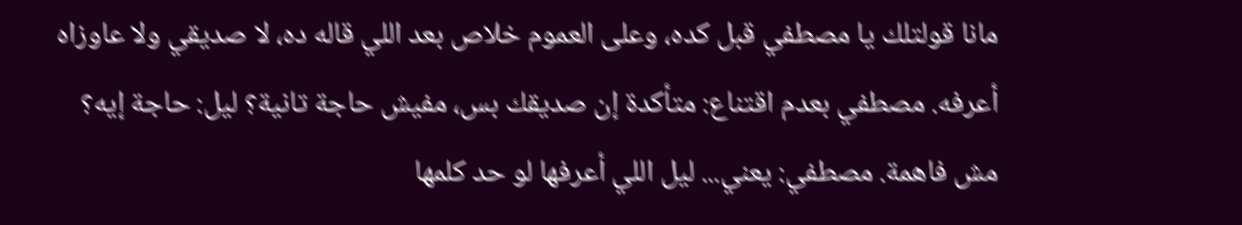مانا قولتلك يا مصطفي قبل كده، وعلى العموم خلاص بعد اللي قاله ده، لا صديقي ولا عاوزاه أعرفه. مصطفي بعدم اقتناع: متأكدة إن صديقك بس، مفيش حاجة تانية؟ ليل: حاجة إيه؟ مش فاهمة. مصطفي: يعني... ليل اللي أعرفها لو حد كلمها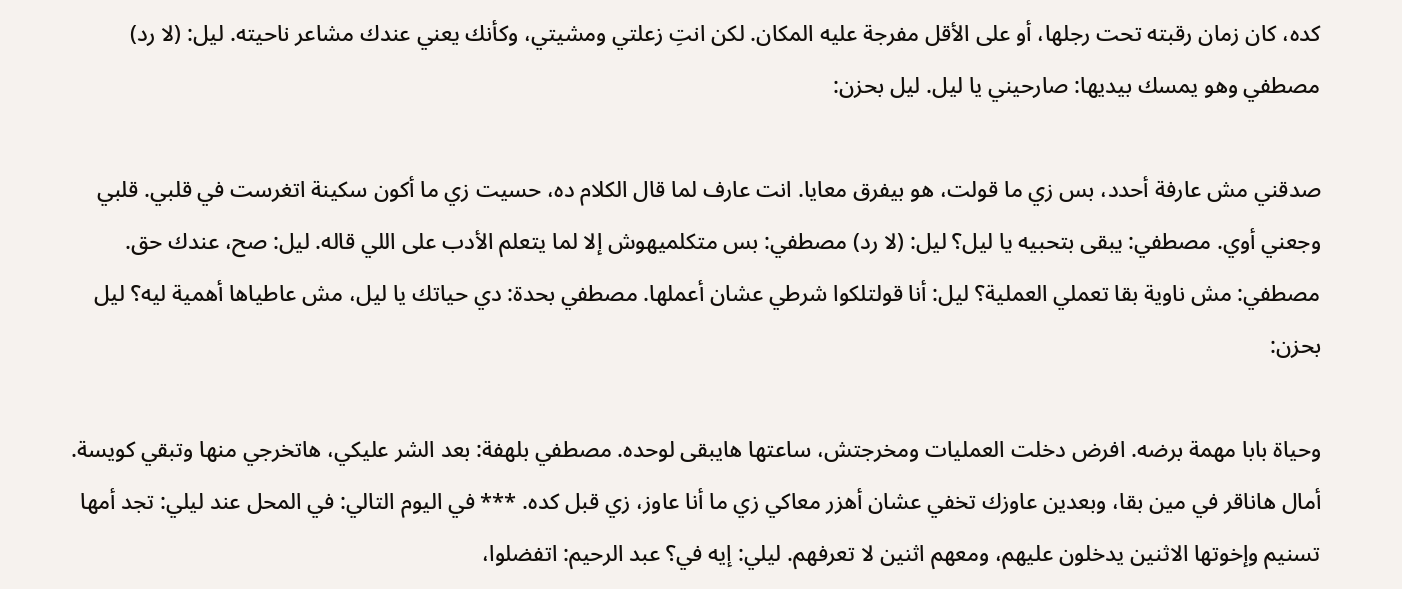كده، كان زمان رقبته تحت رجلها، أو على الأقل مفرجة عليه المكان. لكن انتِ زعلتي ومشيتي، وكأنك يعني عندك مشاعر ناحيته. ليل: (لا رد) مصطفي وهو يمسك بيديها: صارحيني يا ليل. ليل بحزن:

صدقني مش عارفة أحدد، بس زي ما قولت، هو بيفرق معايا. انت عارف لما قال الكلام ده، حسيت زي ما أكون سكينة اتغرست في قلبي. قلبي وجعني أوي. مصطفي: يبقى بتحبيه يا ليل؟ ليل: (لا رد) مصطفي: بس متكلميهوش إلا لما يتعلم الأدب على اللي قاله. ليل: صح، عندك حق. مصطفي: مش ناوية بقا تعملي العملية؟ ليل: أنا قولتلكوا شرطي عشان أعملها. مصطفي بحدة: دي حياتك يا ليل، مش عاطياها أهمية ليه؟ ليل بحزن:

وحياة بابا مهمة برضه. افرض دخلت العمليات ومخرجتش، ساعتها هايبقى لوحده. مصطفي بلهفة: بعد الشر عليكي، هاتخرجي منها وتبقي كويسة. أمال هاناقر في مين بقا، وبعدين عاوزك تخفي عشان أهزر معاكي زي ما أنا عاوز، زي قبل كده. *** في اليوم التالي: في المحل عند ليلي: تجد أمها تسنيم وإخوتها الاثنين يدخلون عليهم، ومعهم اثنين لا تعرفهم. ليلي: إيه في؟ عبد الرحيم: اتفضلوا،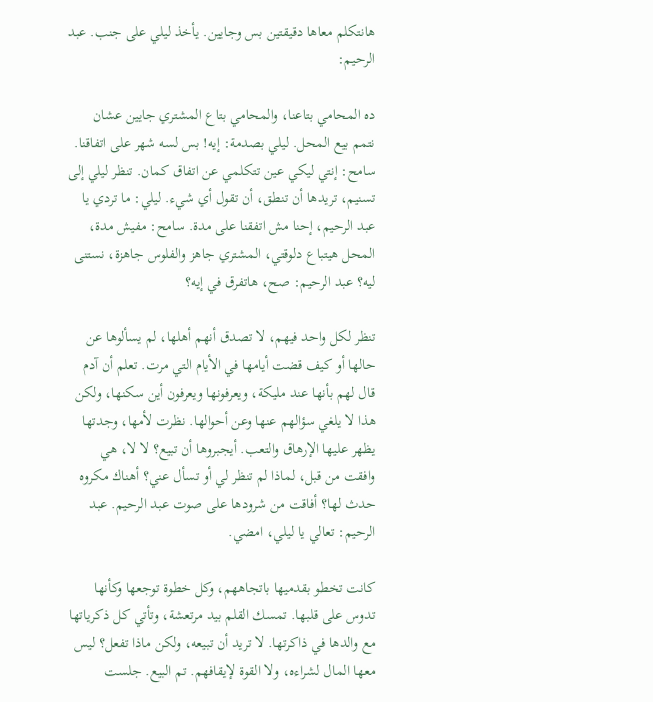هانتكلم معاها دقيقتين بس وجايين. يأخذ ليلي على جنب. عبد الرحيم:

ده المحامي بتاعنا، والمحامي بتاع المشتري جايين عشان نتمم بيع المحل. ليلي بصدمة: إيه! بس لسه شهر على اتفاقنا. سامح: إنتي ليكي عين تتكلمي عن اتفاق كمان. تنظر ليلي إلى تسنيم، تريدها أن تنطق، أن تقول أي شيء. ليلي: ما تردي يا عبد الرحيم، إحنا مش اتفقنا على مدة. سامح: مفيش مدة، المحل هيتباع دلوقتي، المشتري جاهز والفلوس جاهزة، نستنى ليه؟ عبد الرحيم: صح، هاتفرق في إيه؟

تنظر لكل واحد فيهم، لا تصدق أنهم أهلها، لم يسألوها عن حالها أو كيف قضت أيامها في الأيام التي مرت. تعلم أن آدم قال لهم بأنها عند مليكة، ويعرفونها ويعرفون أين سكنها، ولكن هذا لا يلغي سؤالهم عنها وعن أحوالها. نظرت لأمها، وجدتها يظهر عليها الإرهاق والتعب. أيجبروها أن تبيع؟ لا لا، هي وافقت من قبل، لماذا لم تنظر لي أو تسأل عني؟ أهناك مكروه حدث لها؟ أفاقت من شرودها على صوت عبد الرحيم. عبد الرحيم: تعالي يا ليلي، امضي.

كانت تخطو بقدميها باتجاههم، وكل خطوة توجعها وكأنها تدوس على قلبها. تمسك القلم بيد مرتعشة، وتأتي كل ذكرياتها مع والدها في ذاكرتها. لا تريد أن تبيعه، ولكن ماذا تفعل؟ ليس معها المال لشراءه، ولا القوة لإيقافهم. تم البيع. جلست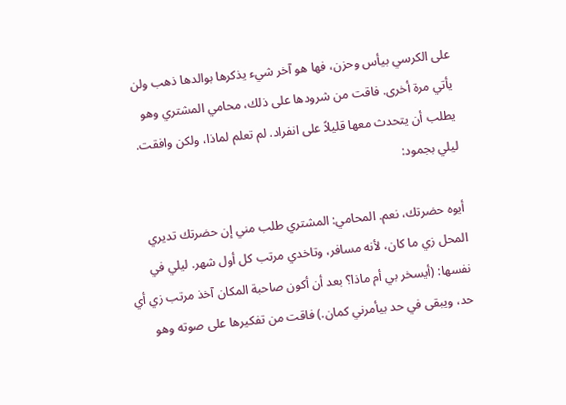على الكرسي بيأس وحزن، فها هو آخر شيء يذكرها بوالدها ذهب ولن يأتي مرة أخرى. فاقت من شرودها على ذلك، محامي المشتري وهو يطلب أن يتحدث معها قليلاً على انفراد. لم تعلم لماذا، ولكن وافقت. ليلي بجمود:

أيوه حضرتك، نعم. المحامي: المشتري طلب مني إن حضرتك تديري المحل زي ما كان، لأنه مسافر، وتاخدي مرتب كل أول شهر. ليلي في نفسها: (أيسخر بي أم ماذا؟ بعد أن أكون صاحبة المكان آخذ مرتب زي أي حد، ويبقى في حد بيأمرني كمان.) فاقت من تفكيرها على صوته وهو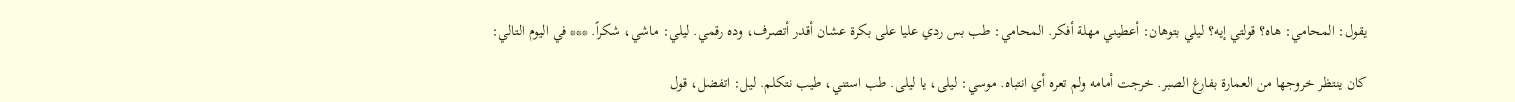يقول: المحامي: هاه؟ قولتي إيه؟ ليلي بتوهان: أعطيني مهلة أفكر. المحامي: طب بس ردي عليا على بكرة عشان أقدر أتصرف، وده رقمي. ليلي: ماشي، شكراً. *** في اليوم التالي:

كان ينتظر خروجها من العمارة بفارغ الصبر. خرجت أمامه ولم تعره أي انتباه. موسي: ليلى، يا ليلى. طب استني، طيب نتكلم. ليل: اتفضل، قول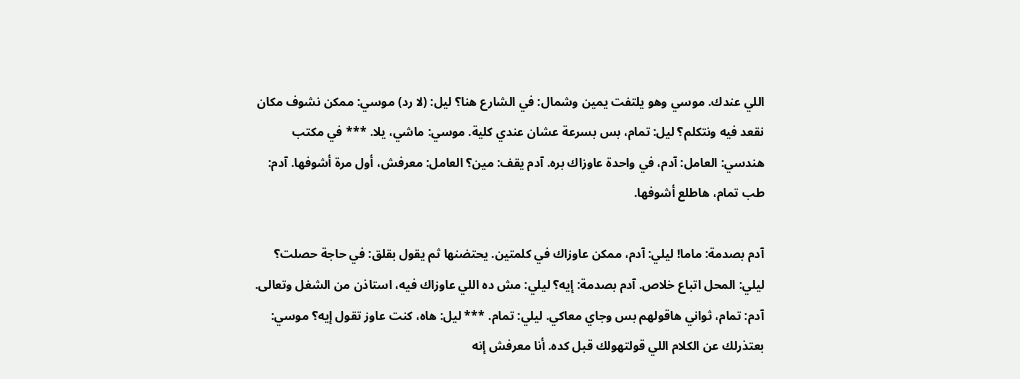اللي عندك. موسي وهو يلتفت يمين وشمال: في الشارع هنا؟ ليل: (لا رد) موسي: ممكن نشوف مكان نقعد فيه ونتكلم؟ ليل: تمام، بس بسرعة عشان عندي كلية. موسي: ماشي، يلا. *** في مكتب هندسي: العامل: آدم، في واحدة عاوزاك بره. آدم يقف: مين؟ العامل: معرفش، أول مرة أشوفها. آدم: طب تمام، هاطلع أشوفها.

آدم بصدمة: ماما! ليلي: آدم، ممكن عاوزاك في كلمتين. يحتضنها ثم يقول بقلق: في حاجة حصلت؟ ليلي: المحل اتباع خلاص. آدم بصدمة: إيه؟ ليلي: مش ده اللي عاوزاك فيه، استاذن من الشغل وتعالى. آدم: تمام، ثواني هاقولهم بس وجاي معاكي. ليلي: تمام. *** ليل: هاه، كنت عاوز تقول إيه؟ موسي: بعتذرلك عن الكلام اللي قولتهولك قبل كده. أنا معرفش إنه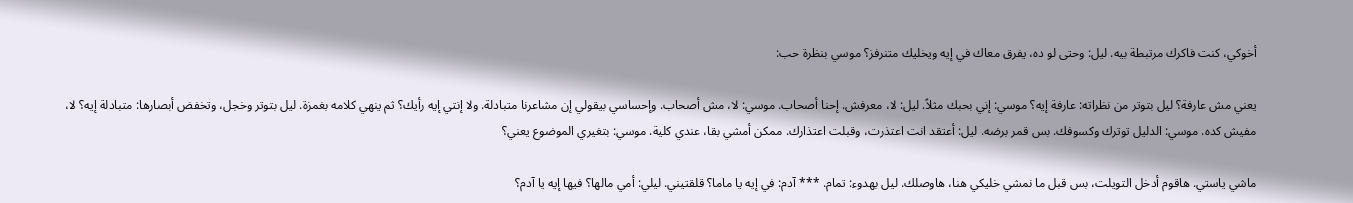أخوكي، كنت فاكرك مرتبطة بيه. ليل: وحتى لو ده، يفرق معاك في إيه ويخليك متنرفز؟ موسي بنظرة حب:

يعني مش عارفة؟ ليل بتوتر من نظراته: عارفة إيه؟ موسي: إني بحبك مثلاً. ليل: لا، معرفش. إحنا أصحاب. موسي: لا، مش أصحاب. وإحساسي بيقولي إن مشاعرنا متبادلة. ولا إنتي إيه رأيك؟ ثم ينهي كلامه بغمزة. ليل بتوتر وخجل، وتخفض أبصارها: متبادلة إيه؟ لا، مفيش كده. موسي: الدليل توترك وكسوفك. بس قمر برضه. ليل: أعتقد انت اعتذرت، وقبلت اعتذارك. ممكن أمشي بقا، عندي كلية. موسي: بتغيري الموضوع يعني؟

ماشي ياستي. هاقوم أدخل التويلت، بس قبل ما نمشي خليكي هنا، هاوصلك. ليل بهدوء: تمام. *** آدم: في إيه يا ماما؟ قلقتيني. ليلي: أمي مالها؟ فيها إيه يا آدم؟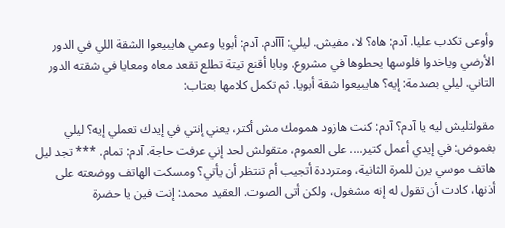وأوعى تكدب عليا. آدم: هاه؟ لا، مفيش. ليلي: آآآدم. آدم: أبويا وعمي هايبيعوا الشقة اللي في الدور الأرضي وياخدوا فلوسها يحطوها في مشروع. وبابا أقنع تيتة تطلع تقعد معاه ومعايا في شقته الدور التاني. ليلي بصدمة: إيه؟ هايبيعوا شقة أبويا. ثم تكمل كلامها بعتاب:

مقولتليش ليه يا آدم؟ آدم: كنت هازود همومك مش أكتر، يعني إنتي في إيدك تعملي إيه؟ ليلي بغموض: في إيدي أعمل كتير.... على العموم، متقولش لحد إني عرفت حاجة. آدم: تمام. *** تجد ليل هاتف موسي يرن للمرة الثانية، ومترددة أتجيب أم تنتظر أن يأتي؟ ومسكت الهاتف ووضعته على أذنها، كادت أن تقول له إنه مشغول، ولكن أتى الصوت. العقيد محمد: إنت فين يا حضرة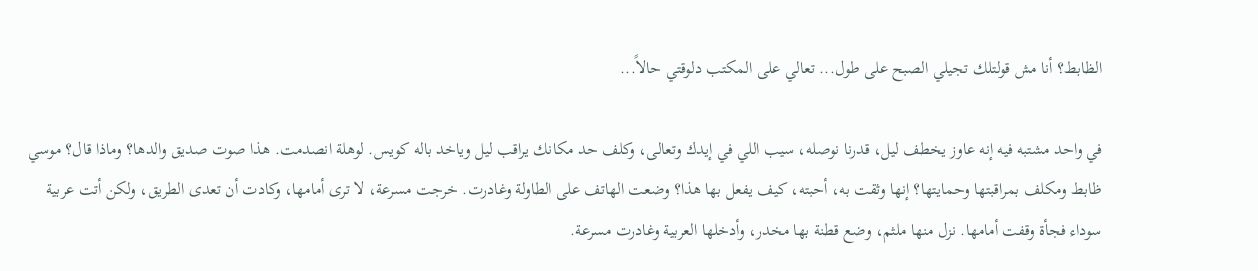الظابط؟ أنا مش قولتلك تجيلي الصبح على طول... تعالي على المكتب دلوقتي حالاً...

في واحد مشتبه فيه إنه عاوز يخطف ليل، قدرنا نوصله، سيب اللي في إيدك وتعالى، وكلف حد مكانك يراقب ليل وياخد باله كويس. لوهلة انصدمت. هذا صوت صديق والدها؟ وماذا قال؟ موسي ظابط ومكلف بمراقبتها وحمايتها؟ إنها وثقت به، أحبته، كيف يفعل بها هذا؟ وضعت الهاتف على الطاولة وغادرت. خرجت مسرعة، لا ترى أمامها، وكادت أن تعدى الطريق، ولكن أتت عربية سوداء فجأة وقفت أمامها. نزل منها ملثم، وضع قطنة بها مخدر، وأدخلها العربية وغادرت مسرعة.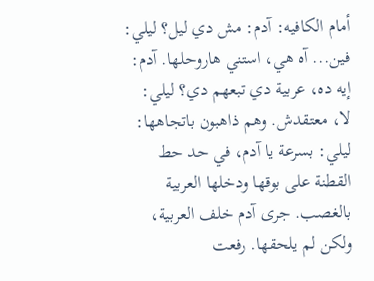أمام الكافيه: آدم: مش دي ليل؟ ليلي: فين... آه هي، استني هاروحلها. آدم: إيه ده، عربية دي تبعهم دي؟ ليلي: لا، معتقدش. وهم ذاهبون باتجاهها: ليلي: بسرعة يا آدم، في حد حط القطنة على بوقها ودخلها العربية بالغصب. جرى آدم خلف العربية، ولكن لم يلحقها. رفعت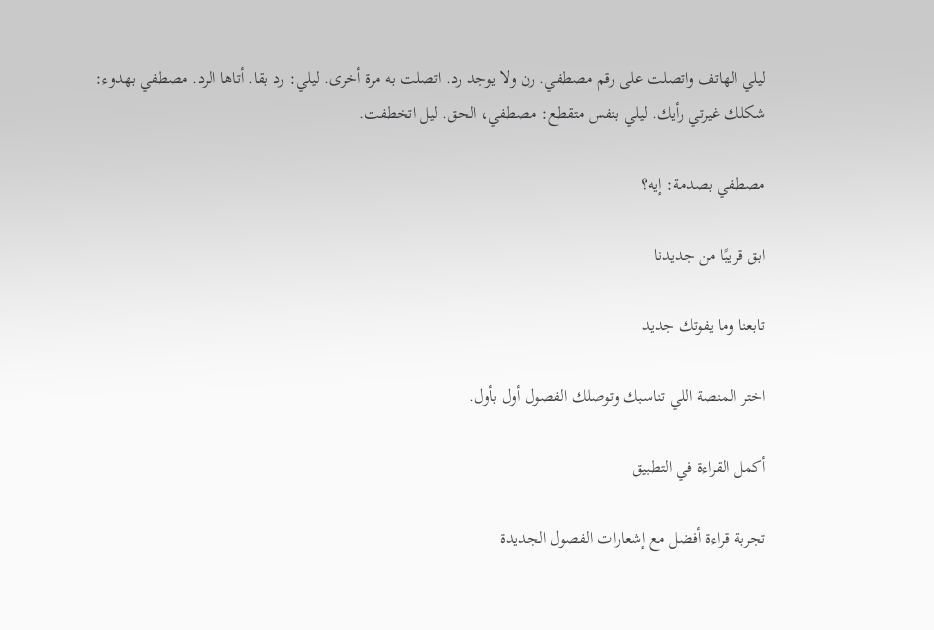ليلي الهاتف واتصلت على رقم مصطفي. رن ولا يوجد رد. اتصلت به مرة أخرى. ليلي: رد بقا. أتاها الرد. مصطفي بهدوء: شكلك غيرتي رأيك. ليلي بنفس متقطع: مصطفي، الحق. ليل اتخطفت.

مصطفي بصدمة: إيه؟

ابق قريبًا من جديدنا

تابعنا وما يفوتك جديد

اختر المنصة اللي تناسبك وتوصلك الفصول أول بأول.

أكمل القراءة في التطبيق

تجربة قراءة أفضل مع إشعارات الفصول الجديدة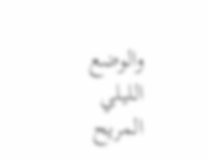والوضع الليلي المريح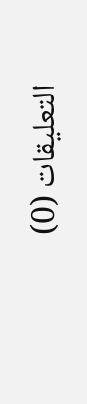التعليقات (0)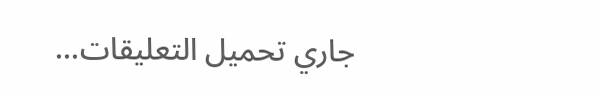جاري تحميل التعليقات...